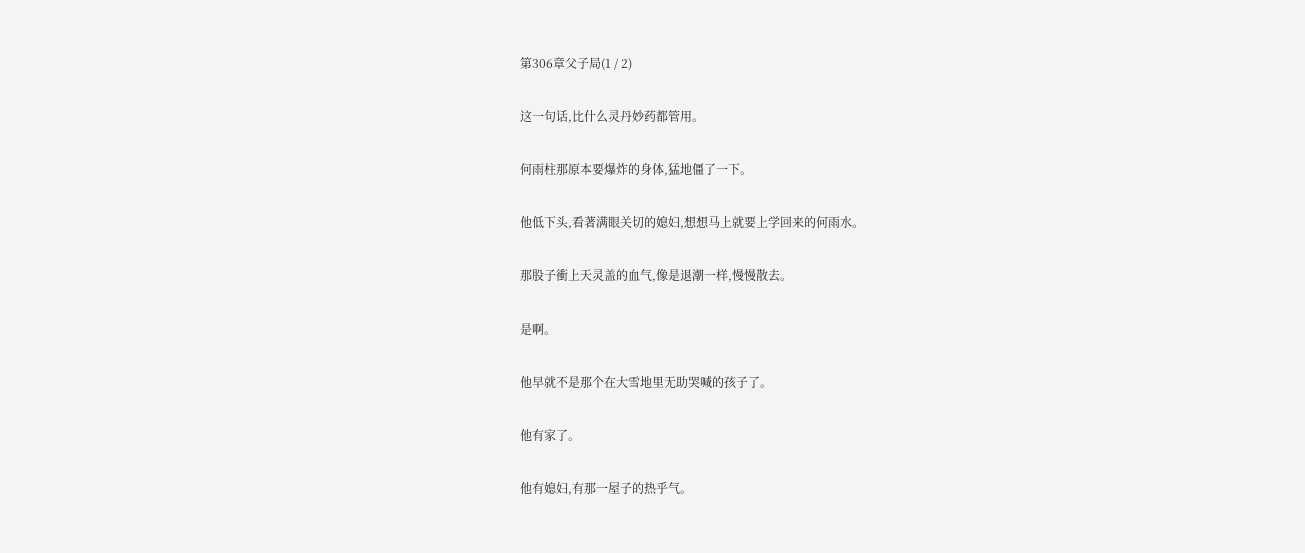第306章父子局(1 / 2)

这一句话,比什么灵丹妙药都管用。

何雨柱那原本要爆炸的身体,猛地僵了一下。

他低下头,看著满眼关切的媳妇,想想马上就要上学回来的何雨水。

那股子衝上天灵盖的血气,像是退潮一样,慢慢散去。

是啊。

他早就不是那个在大雪地里无助哭喊的孩子了。

他有家了。

他有媳妇,有那一屋子的热乎气。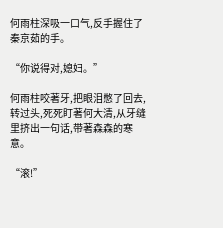何雨柱深吸一口气,反手握住了秦京茹的手。

“你说得对,媳妇。”

何雨柱咬著牙,把眼泪憋了回去,转过头,死死盯著何大清,从牙缝里挤出一句话,带著森森的寒意。

“滚!”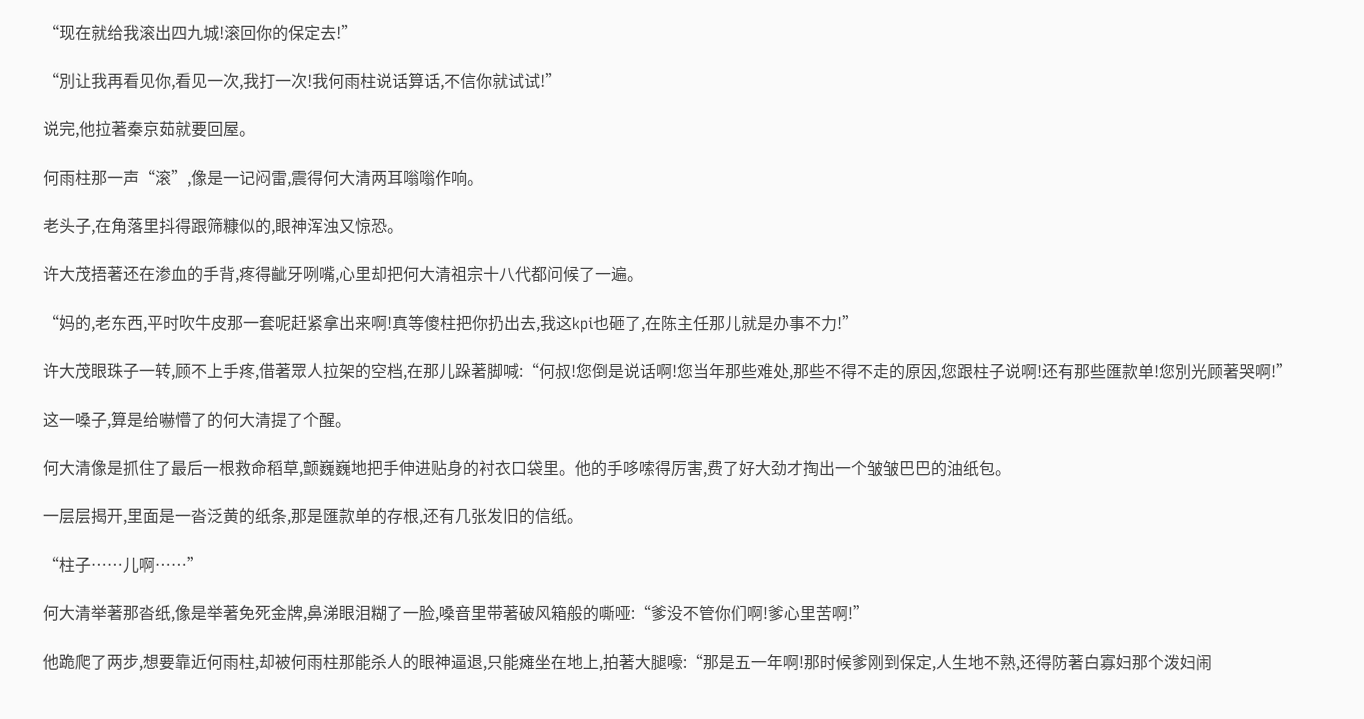“现在就给我滚出四九城!滚回你的保定去!”

“別让我再看见你,看见一次,我打一次!我何雨柱说话算话,不信你就试试!”

说完,他拉著秦京茹就要回屋。

何雨柱那一声“滚”,像是一记闷雷,震得何大清两耳嗡嗡作响。

老头子,在角落里抖得跟筛糠似的,眼神浑浊又惊恐。

许大茂捂著还在渗血的手背,疼得齜牙咧嘴,心里却把何大清祖宗十八代都问候了一遍。

“妈的,老东西,平时吹牛皮那一套呢赶紧拿出来啊!真等傻柱把你扔出去,我这kpi也砸了,在陈主任那儿就是办事不力!”

许大茂眼珠子一转,顾不上手疼,借著眾人拉架的空档,在那儿跺著脚喊:“何叔!您倒是说话啊!您当年那些难处,那些不得不走的原因,您跟柱子说啊!还有那些匯款单!您別光顾著哭啊!”

这一嗓子,算是给嚇懵了的何大清提了个醒。

何大清像是抓住了最后一根救命稻草,颤巍巍地把手伸进贴身的衬衣口袋里。他的手哆嗦得厉害,费了好大劲才掏出一个皱皱巴巴的油纸包。

一层层揭开,里面是一沓泛黄的纸条,那是匯款单的存根,还有几张发旧的信纸。

“柱子……儿啊……”

何大清举著那沓纸,像是举著免死金牌,鼻涕眼泪糊了一脸,嗓音里带著破风箱般的嘶哑:“爹没不管你们啊!爹心里苦啊!”

他跪爬了两步,想要靠近何雨柱,却被何雨柱那能杀人的眼神逼退,只能瘫坐在地上,拍著大腿嚎:“那是五一年啊!那时候爹刚到保定,人生地不熟,还得防著白寡妇那个泼妇闹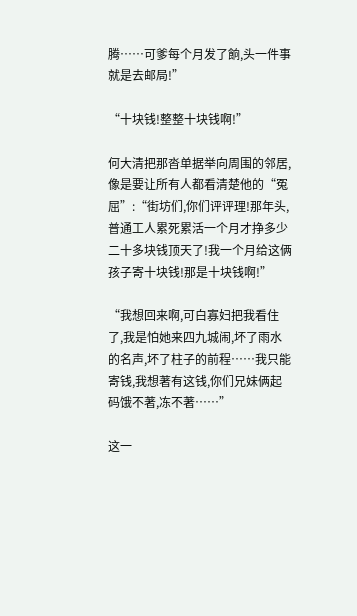腾……可爹每个月发了餉,头一件事就是去邮局!”

“十块钱!整整十块钱啊!”

何大清把那沓单据举向周围的邻居,像是要让所有人都看清楚他的“冤屈”:“街坊们,你们评评理!那年头,普通工人累死累活一个月才挣多少二十多块钱顶天了!我一个月给这俩孩子寄十块钱!那是十块钱啊!”

“我想回来啊,可白寡妇把我看住了,我是怕她来四九城闹,坏了雨水的名声,坏了柱子的前程……我只能寄钱,我想著有这钱,你们兄妹俩起码饿不著,冻不著……”

这一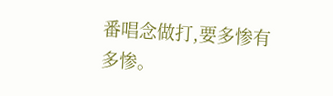番唱念做打,要多惨有多惨。